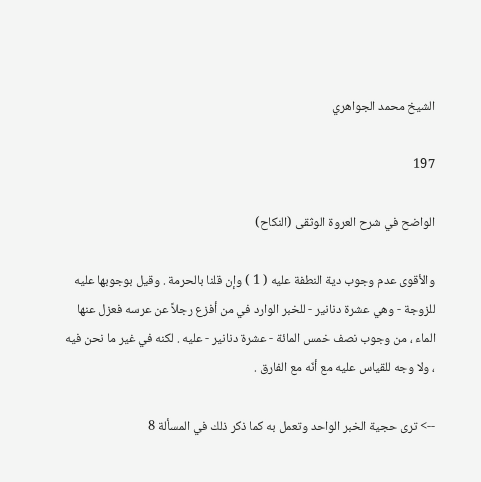الشيخ محمد الجواهري

197

الواضح في شرح العروة الوثقى (النكاح)

والأقوى عدم وجوب دية النطفة عليه ( 1 ) وإن قلنا بالحرمة . وقيل بوجوبها عليه للزوجة - وهي عشرة دنانير - للخبر الوارد في من أفزع رجلاً عن عرسه فعزل عنها الماء ، من وجوب نصف خمس المائة - عشرة دنانير - عليه . لكنه في غير ما نحن فيه ، ولا وجه للقياس عليه مع أنّه مع الفارق .

--> ترى حجية الخبر الواحد وتعمل به كما ذكر ذلك في المسألة 8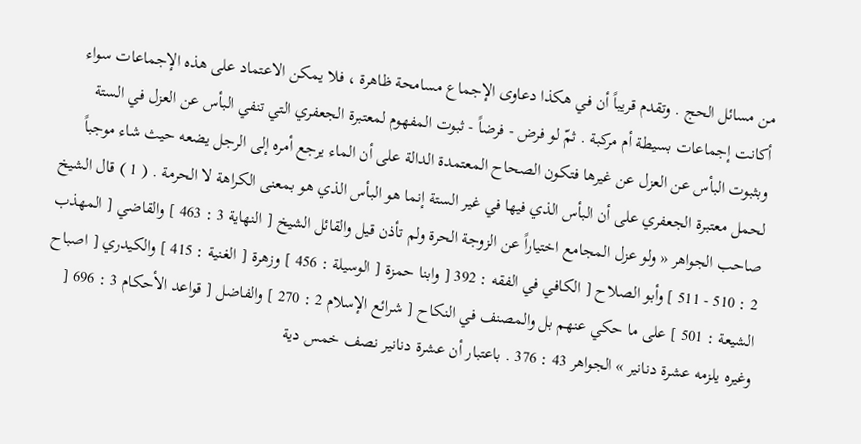من مسائل الحج . وتقدم قريباً أن في هكذا دعاوى الإجماع مسامحة ظاهرة ، فلا يمكن الاعتماد على هذه الإجماعات سواء أكانت إجماعات بسيطة أم مركبة . ثمّ لو فرض - فرضاً - ثبوت المفهوم لمعتبرة الجعفري التي تنفي البأس عن العزل في الستة وبثبوت البأس عن العزل عن غيرها فتكون الصحاح المعتمدة الدالة على أن الماء يرجع أمره إلى الرجل يضعه حيث شاء موجباً لحمل معتبرة الجعفري على أن البأس الذي فيها في غير الستة إنما هو البأس الذي هو بمعنى الكراهة لا الحرمة . ( 1 ) قال الشيخ صاحب الجواهر « ولو عزل المجامع اختياراً عن الزوجة الحرة ولم تأذن قيل والقائل الشيخ [ النهاية 3 : 463 ] والقاضي [ المهذب 2 : 510 - 511 ] وأبو الصلاح [ الكافي في الفقه : 392 [ وابنا حمزة [ الوسيلة : 456 ] وزهرة [ الغنية : 415 ] والكيدري [ اصباح الشيعة : 501 ] على ما حكي عنهم بل والمصنف في النكاح [ شرائع الإسلام 2 : 270 ] والفاضل [ قواعد الأحكام 3 : 696 [ وغيره يلزمه عشرة دنانير » الجواهر 43 : 376 . باعتبار أن عشرة دنانير نصف خمس دية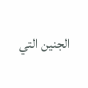الجنين التي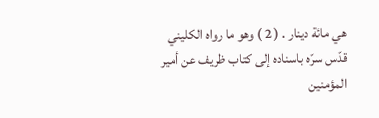هي مائة دينار . ( 2 ) وهو ما رواه الكليني قدّس سرّه باسناده إلى كتاب ظريف عن أمير المؤمنين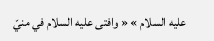عليه السلام » « وافتى عليه السلام في منيّ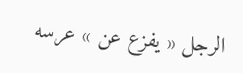الرجل « يفزع عن » عرسه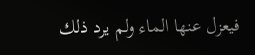فيعزل عنها الماء ولم يرد ذلك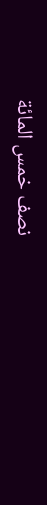نصف خمس المائة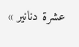عشرة دنانير »